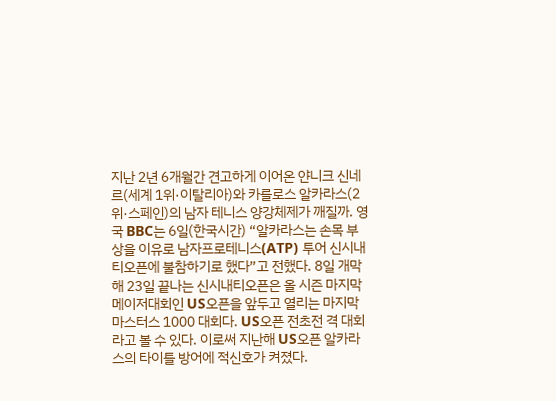지난 2년 6개월간 견고하게 이어온 얀니크 신네르(세계 1위·이탈리아)와 카를로스 알카라스(2위·스페인)의 남자 테니스 양강체제가 깨질까. 영국 BBC는 6일(한국시간) “알카라스는 손목 부상을 이유로 남자프로테니스(ATP) 투어 신시내티오픈에 불참하기로 했다”고 전했다. 8일 개막해 23일 끝나는 신시내티오픈은 올 시즌 마지막 메이저대회인 US오픈을 앞두고 열리는 마지막 마스터스 1000 대회다. US오픈 전초전 격 대회라고 볼 수 있다. 이로써 지난해 US오픈 알카라스의 타이틀 방어에 적신호가 켜졌다.